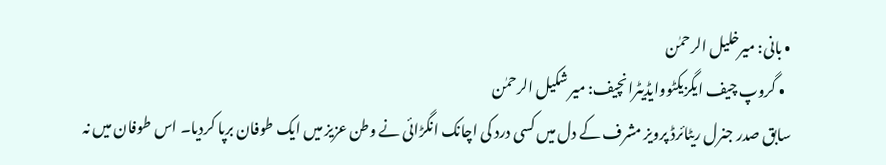• بانی: میرخلیل الرحمٰن
  • گروپ چیف ایگزیکٹووایڈیٹرانچیف: میر شکیل الرحمٰن
سابق صدر جنرل ریٹائرڈ پرویز مشرف کے دل میں کسی درد کی اچانک انگڑائی نے وطن عزیز میں ایک طوفان برپا کردیا۔ اس طوفان میں نہ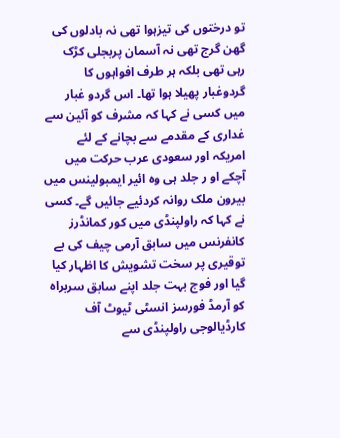تو درختوں کی تیزہوا تھی نہ بادلوں کی گھن گرج تھی نہ آسمان پربجلی کڑک رہی تھی بلکہ ہر طرف افواہوں کا گردوغبار پھیلا ہوا تھا۔ اس گردو غبار میں کسی نے کہا کہ مشرف کو آئین سے غداری کے مقدمے سے بچانے کے لئے امریکہ اور سعودی عرب حرکت میں آچکے او ر جلد ہی وہ ائیر ایمبولینس میں بیرون ملک روانہ کردئیے جائیں گے۔ کسی نے کہا کہ راولپنڈی میں کور کمانڈرز کانفرنس میں سابق آرمی چیف کی بے توقیری پر سخت تشویش کا اظہار کیا گیا اور فوج بہت جلد اپنے سابق سربراہ کو آرمڈ فورسز انسٹی ٹیوٹ آف کارڈیالوجی راولپنڈی سے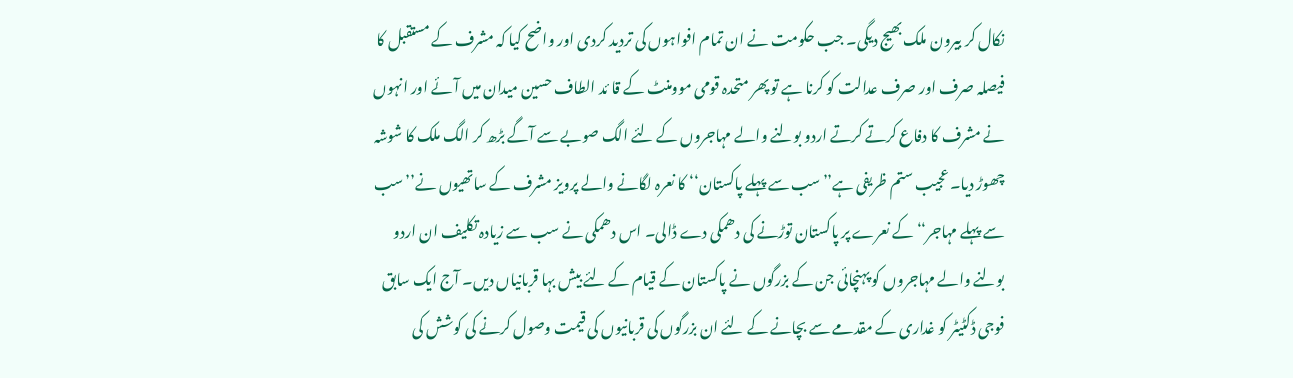نکال کر بیرون ملک بھیج دیگی۔ جب حکومت نے ان تمام افواہوں کی تردید کردی اور واضح کیا کہ مشرف کے مستقبل کا فیصلہ صرف اور صرف عدالت کو کرنا ہے تو پھر متحدہ قومی موومنٹ کے قا ئد الطاف حسین میدان میں آئے اور انہوں نے مشرف کا دفاع کرتے کرتے اردو بولنے والے مہاجروں کے لئے الگ صوبے سے آگے بڑھ کر الگ ملک کا شوشہ چھوڑ دیا۔ عجیب ستم ظریفی ہے’’سب سے پہلے پاکستان‘‘ کا نعرہ لگانے والے پرویز مشرف کے ساتھیوں نے’’سب سے پہلے مہاجر‘‘ کے نعرے پر پاکستان توڑنے کی دھمکی دے ڈالی۔ اس دھمکی نے سب سے زیادہ تکلیف ان اردو بولنے والے مہاجروں کو پہنچائی جن کے بزرگوں نے پاکستان کے قیام کے لئے بیش بہا قربانیاں دیں۔ آج ایک سابق فوجی ڈکٹیٹر کو غداری کے مقدمے سے بچانے کے لئے ان بزرگوں کی قربانیوں کی قیمت وصول کرنے کی کوشش کی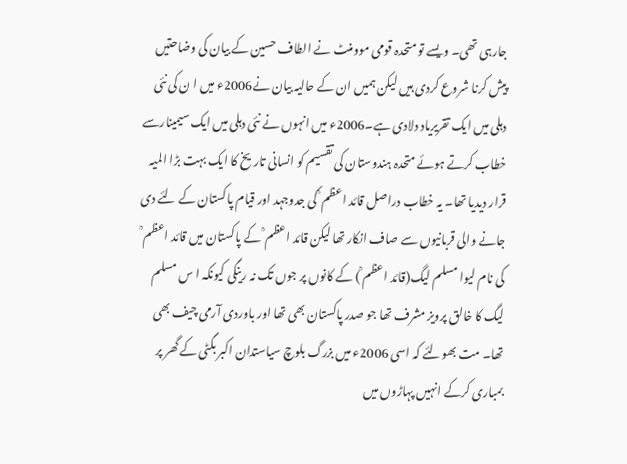جارہی تھی۔ ویسے تو متحدہ قومی موومنٹ نے الطاف حسین کے بیان کی وضاحتیں پیش کرنا شروع کردی ہیں لیکن ہمیں ان کے حالیہ بیان نے2006ء میں ا ن کی نئی دہلی میں ایک تقریریاد دلادی ہے۔2006ء میں انہوں نے نئی دہلی میں ایک سیمینارسے خطاب کرتے ہوئے متحدہ ہندوستان کی تقسیم کو انسانی تاریخ کا ایک بہت بڑا المیہ قرار دیدیا تھا۔ یہ خطاب دراصل قائد اعظم ؒ کی جدوجہد اور قیام پاکستان کے لئے دی جانے والی قربانیوں سے صاف انکار تھا لیکن قائد اعظم ؒ کے پاکستان میں قائد اعظم ؒ کی نام لیوا مسلم لیگ(قائد اعظم ؒ) کے کانوں پر جوں تک نہ رینگی کیونکہ ا س مسلم لیگ کا خالق پرویز مشرف تھا جو صدر پاکستان بھی تھا اور باوردی آرمی چیف بھی تھا۔ مت بھولئے کہ اسی 2006ء میں بزرگ بلوچ سیاستدان اکبر بگٹی کے گھر پر بمباری کرکے انہیں پہاڑوں میں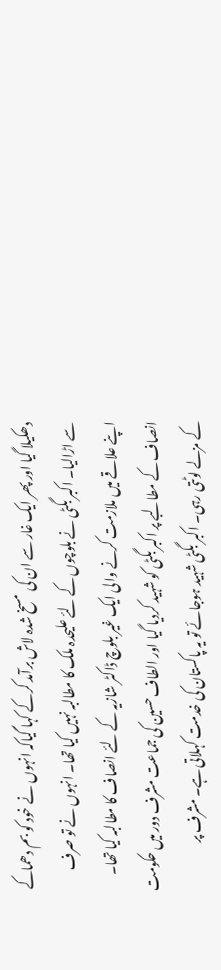دھکیلا گیا اور پھر ایک غار سے ان کی مسخ شدہ لاش برآمد کرکے کہا گیاکہ انہوں نے خود کو بم دھماکے سے اڑالیا۔ اکبر بگٹی نے بلوچوں کے لئے علیحدہ ملک کا مطالبہ نہیں کیا تھا۔ انہوں نے تو صرف اپنے علاقے میں ملازمت کرنے والی ایک غیر بلوچ ڈاکٹر شازیہ کے لئے انصاف کا مطالبہ کیا تھا۔ انصاف کے مطالبے پر اکبر بگٹی کو شہید کردیا گیا اور الطاف حسین کی جماعت مشرف دور میں حکومت کے مزلے لوٹتی رہی۔ اکبر بگٹی شہید ہوجائے تو یہ پاکستان کی خدمت کہلاتی ہے۔ مشرف پر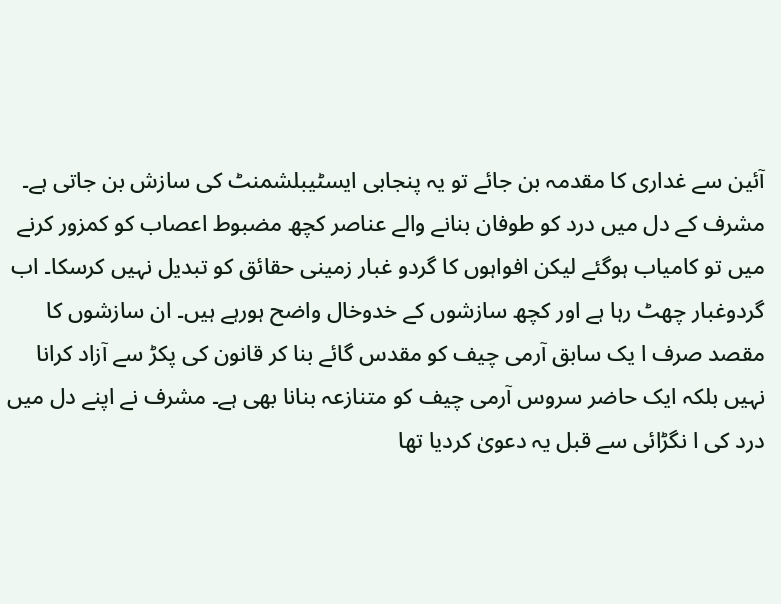آئین سے غداری کا مقدمہ بن جائے تو یہ پنجابی ایسٹیبلشمنٹ کی سازش بن جاتی ہے۔
مشرف کے دل میں درد کو طوفان بنانے والے عناصر کچھ مضبوط اعصاب کو کمزور کرنے میں تو کامیاب ہوگئے لیکن افواہوں کا گردو غبار زمینی حقائق کو تبدیل نہیں کرسکا۔ اب گردوغبار چھٹ رہا ہے اور کچھ سازشوں کے خدوخال واضح ہورہے ہیں۔ ان سازشوں کا مقصد صرف ا یک سابق آرمی چیف کو مقدس گائے بنا کر قانون کی پکڑ سے آزاد کرانا نہیں بلکہ ایک حاضر سروس آرمی چیف کو متنازعہ بنانا بھی ہے۔ مشرف نے اپنے دل میں درد کی ا نگڑائی سے قبل یہ دعویٰ کردیا تھا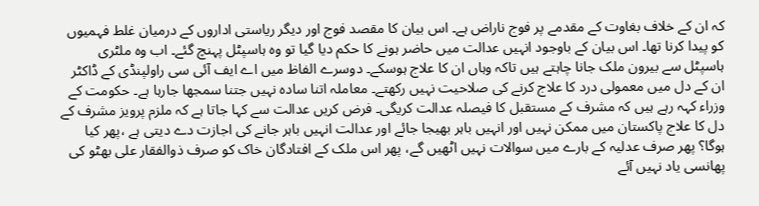کہ ان کے خلاف بغاوت کے مقدمے پر فوج ناراض ہے۔ اس بیان کا مقصد فوج اور دیگر ریاستی اداروں کے درمیان غلط فہمیوں کو پیدا کرنا تھا۔ اس بیان کے باوجود انہیں عدالت میں حاضر ہونے کا حکم دیا گیا تو وہ ہاسپٹل پہنچ گئے۔ اب وہ ملٹری ہاسپٹل سے بیرون ملک جانا چاہتے ہیں تاکہ وہاں ان کا علاج ہوسکے۔ دوسرے الفاظ میں اے ایف آئی سی راولپنڈی کے ڈاکٹر ان کے دل میں معمولی درد کا علاج کرنے کی صلاحیت نہیں رکھتے۔ معاملہ اتنا سادہ نہیں جتنا سمجھا جارہا ہے۔ حکومت کے وزراء کہہ رہے ہیں کہ مشرف کے مستقبل کا فیصلہ عدالت کریگی۔ فرض کریں عدالت سے کہا جاتا ہے کہ ملزم پرویز مشرف کے دل کا علاج پاکستان میں ممکن نہیں اور انہیں باہر بھیجا جائے اور عدالت انہیں باہر جانے کی اجازت دے دیتی ہے ،پھر کیا ہوگا؟ پھر صرف عدلیہ کے بارے میں سوالات نہیں اٹھیں گے، پھر اس ملک کے افتادگان خاک کو صرف ذوالفقار علی بھٹو کی پھانسی یاد نہیں آئے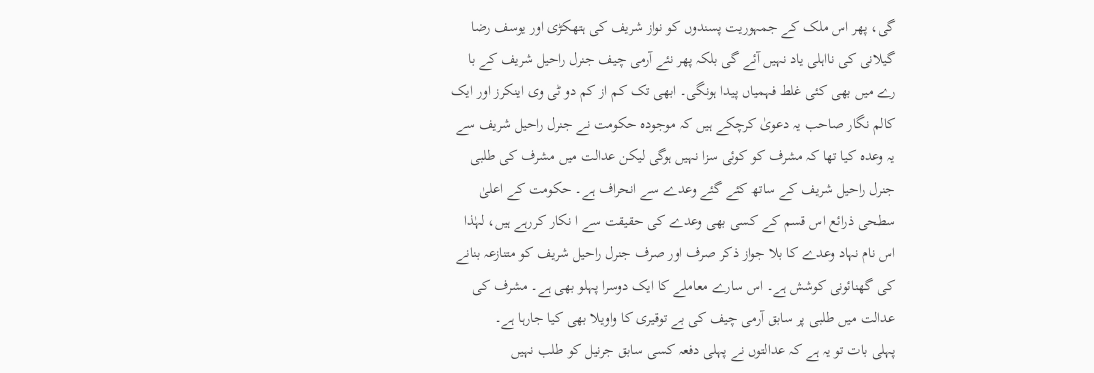گی، پھر اس ملک کے جمہوریت پسندوں کو نواز شریف کی ہتھکڑی اور یوسف رضا گیلانی کی نااہلی یاد نہیں آئے گی بلکہ پھر نئے آرمی چیف جنرل راحیل شریف کے با رے میں بھی کئی غلط فہمیاں پیدا ہونگی۔ ابھی تک کم از کم دو ٹی وی اینکرز اور ایک کالم نگار صاحب یہ دعویٰ کرچکے ہیں کہ موجودہ حکومت نے جنرل راحیل شریف سے یہ وعدہ کیا تھا کہ مشرف کو کوئی سزا نہیں ہوگی لیکن عدالت میں مشرف کی طلبی جنرل راحیل شریف کے ساتھ کئے گئے وعدے سے انحراف ہے۔ حکومت کے اعلیٰ سطحی ذرائع اس قسم کے کسی بھی وعدے کی حقیقت سے ا نکار کررہے ہیں، لہٰذا اس نام نہاد وعدے کا بلا جواز ذکر صرف اور صرف جنرل راحیل شریف کو متنازعہ بنانے کی گھنائونی کوشش ہے۔ اس سارے معاملے کا ایک دوسرا پہلو بھی ہے۔ مشرف کی عدالت میں طلبی پر سابق آرمی چیف کی بے توقیری کا واویلا بھی کیا جارہا ہے۔
پہلی بات تو یہ ہے کہ عدالتوں نے پہلی دفعہ کسی سابق جرنیل کو طلب نہیں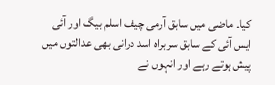کیا۔ ماضی میں سابق آرمی چیف اسلم بیگ اور آئی ایس آئی کے سابق سربراہ اسد درانی بھی عدالتوں میں پیش ہوتے رہے اور انہوں نے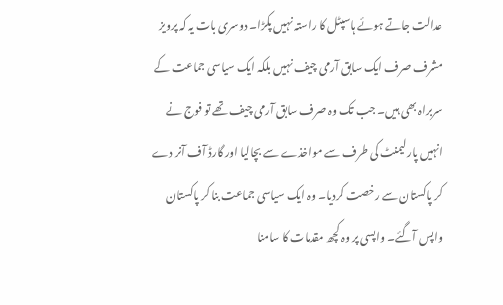عدالت جاتے ہوئے ہاسپٹل کا راستہ نہیں پکڑا۔ دوسری بات یہ کہ پرویز مشرف صرف ایک سابق آرمی چیف نہیں بلکہ ایک سیاسی جماعت کے سربراہ بھی ہیں۔ جب تک وہ صرف سابق آرمی چیف تھے تو فوج نے انہیں پارلیمنٹ کی طرف سے مواخذے سے بچالیا اور گارڈ آف آنر دے کر پاکستان سے رخصت کردیا۔ وہ ایک سیاسی جماعت بنا کر پاکستان واپس آگئے۔ واپسی پر وہ کچھ مقدمات کا سامنا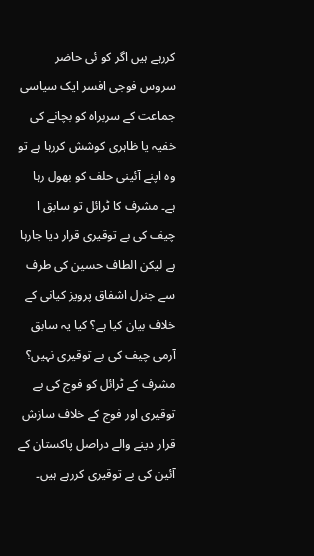کررہے ہیں اگر کو ئی حاضر سروس فوجی افسر ایک سیاسی جماعت کے سربراہ کو بچانے کی خفیہ یا ظاہری کوشش کررہا ہے تو وہ اپنے آئینی حلف کو بھول رہا ہے۔ مشرف کا ٹرائل تو سابق ا چیف کی بے توقیری قرار دیا جارہا ہے لیکن الطاف حسین کی طرف سے جنرل اشفاق پرویز کیانی کے خلاف بیان کیا ہے؟ کیا یہ سابق آرمی چیف کی بے توقیری نہیں؟ مشرف کے ٹرائل کو فوج کی بے توقیری اور فوج کے خلاف سازش قرار دینے والے دراصل پاکستان کے آئین کی بے توقیری کررہے ہیں۔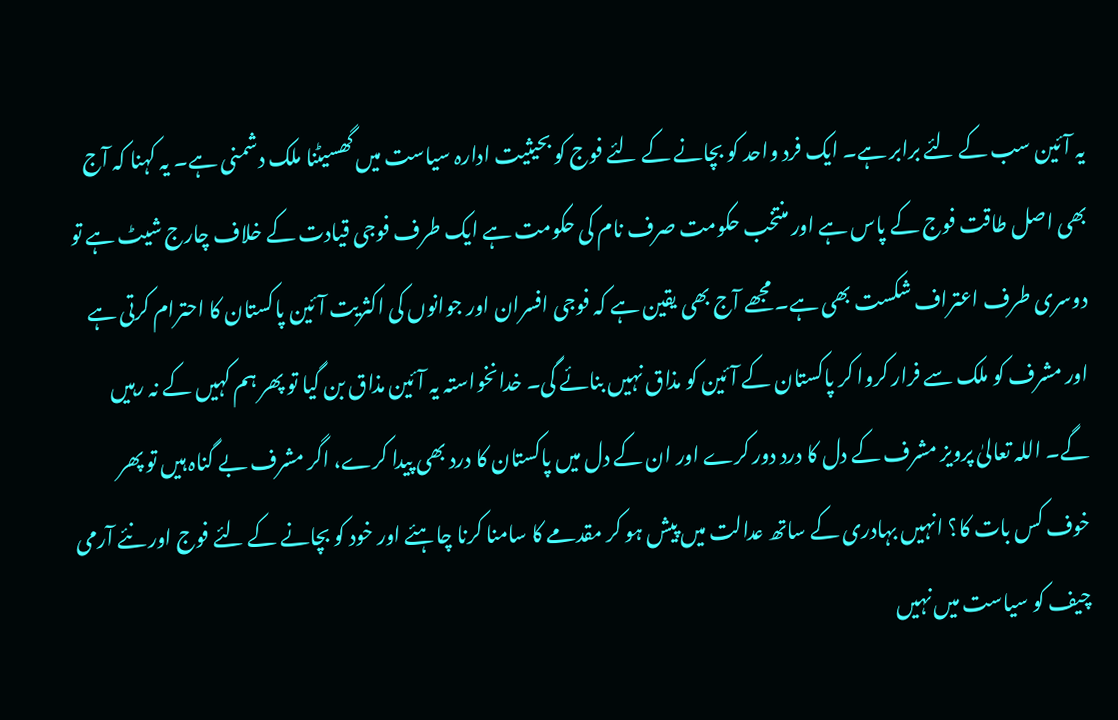یہ آئین سب کے لئے برابر ہے۔ ایک فرد واحد کو بچانے کے لئے فوج کو بحیثیت ادارہ سیاست میں گھسیٹنا ملک دشمنی ہے۔ یہ کہنا کہ آج بھی اصل طاقت فوج کے پاس ہے اور منتخب حکومت صرف نام کی حکومت ہے ایک طرف فوجی قیادت کے خلاف چارج شیٹ ہے تو دوسری طرف اعتراف شکست بھی ہے۔ مجھے آج بھی یقین ہے کہ فوجی افسران اور جوانوں کی اکثریت آئین پاکستان کا احترام کرتی ہے اور مشرف کو ملک سے فرار کروا کر پاکستان کے آئین کو مذاق نہیں بنائے گی۔ خدانخواستہ یہ آئین مذاق بن گیا تو پھر ہم کہیں کے نہ رہیں گے۔ اللہ تعالیٰ پرویز مشرف کے دل کا درد دور کرے اور ان کے دل میں پاکستان کا درد بھی پیدا کرے، اگر مشرف بے گناہ ہیں تو پھر خوف کس بات کا؟ انہیں بہادری کے ساتھ عدالت میں پیش ہو کر مقدمے کا سامنا کرنا چاہئے اور خود کو بچانے کے لئے فوج اور نئے آرمی چیف کو سیاست میں نہیں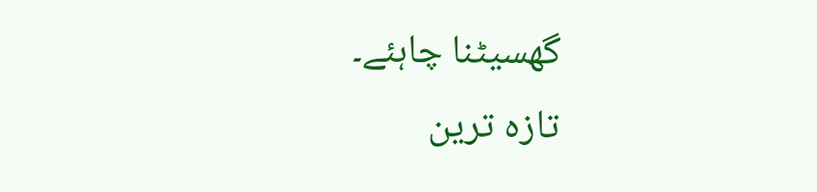گھسیٹنا چاہئے۔
تازہ ترین